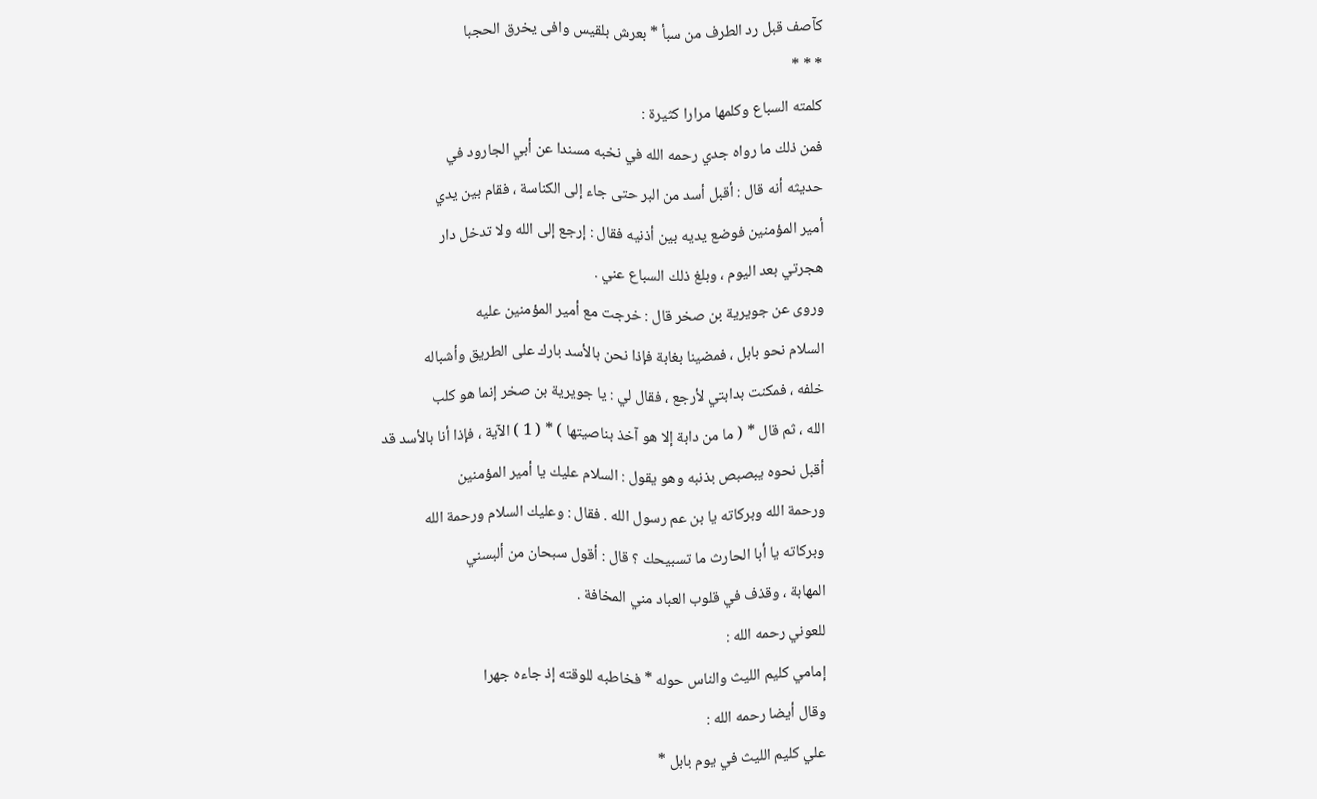كآصف قبل رد الطرف من سبأ * بعرش بلقيس وافى يخرق الحجبا
* * *
كلمته السباع وكلمها مرارا كثيرة :
فمن ذلك ما رواه جدي رحمه الله في نخبه مسندا عن أبي الجارود في
حديثه أنه قال : أقبل أسد من البر حتى جاء إلى الكناسة ، فقام بين يدي
أمير المؤمنين فوضع يديه بين أذنيه فقال : إرجع إلى الله ولا تدخل دار
هجرتي بعد اليوم ، وبلغ ذلك السباع عني .
وروى عن جويرية بن صخر قال : خرجت مع أمير المؤمنين عليه
السلام نحو بابل ، فمضينا بغابة فإذا نحن بالأسد بارك على الطريق وأشباله
خلفه ، فمكنت بدابتي لأرجع ، فقال لي : يا جويرية بن صخر إنما هو كلب
الله ، ثم قال * ( ما من دابة إلا هو آخذ بناصيتها ) * ( 1 ) الآية ، فإذا أنا بالأسد قد
أقبل نحوه يبصبص بذنبه وهو يقول : السلام عليك يا أمير المؤمنين
ورحمة الله وبركاته يا بن عم رسول الله . فقال : وعليك السلام ورحمة الله
وبركاته يا أبا الحارث ما تسبيحك ؟ قال : أقول سبحان من ألبسني
المهابة ، وقذف في قلوب العباد مني المخافة .
للعوني رحمه الله :
إمامي كليم الليث والناس حوله * فخاطبه للوقته إذ جاءه جهرا
وقال أيضا رحمه الله :
علي كليم الليث في يوم بابل *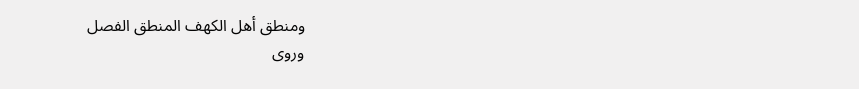ومنطق أهل الكهف المنطق الفصل
وروى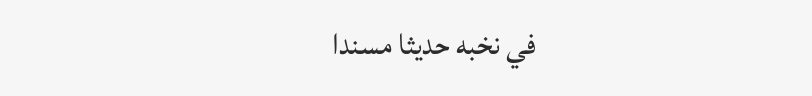في نخبه حديثا مسندا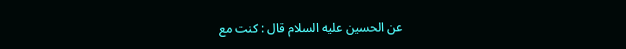عن الحسين عليه السلام قال : كنت مع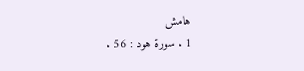هامش
1 . سورة هود : 56 .